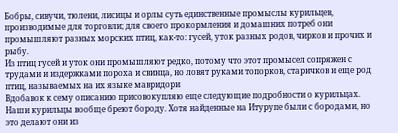Бобры, сивучи, тюлени, лисицы и орлы суть единственные промыслы курильцев, производимые для торговли; для своего прокормления и домашних потреб они промышляют разных морских птиц, как-то: гусей, уток разных родов, чирков и прочих и рыбу.
Из птиц гусей и уток они промышляют редко, потому что этот промысел сопряжен с трудами и издержками пороха и свинца, но ловят руками топорков, старичков и еще род птиц, называемых на их языке мавридори
Вдобавок к сему описанию присовокупляю еще следующие подробности о курильцах. Наши курильцы вообще бреют бороду. Хотя найденные на Итурупе были с бородами, но это делают они из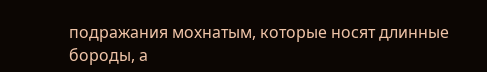подражания мохнатым, которые носят длинные бороды, а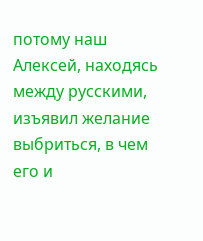потому наш Алексей, находясь между русскими, изъявил желание выбриться, в чем его и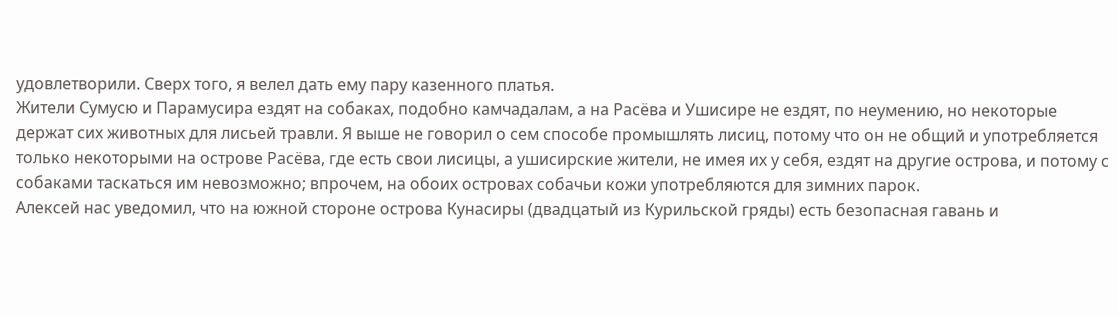удовлетворили. Сверх того, я велел дать ему пару казенного платья.
Жители Сумусю и Парамусира ездят на собаках, подобно камчадалам, а на Расёва и Ушисире не ездят, по неумению, но некоторые держат сих животных для лисьей травли. Я выше не говорил о сем способе промышлять лисиц, потому что он не общий и употребляется только некоторыми на острове Расёва, где есть свои лисицы, а ушисирские жители, не имея их у себя, ездят на другие острова, и потому с собаками таскаться им невозможно; впрочем, на обоих островах собачьи кожи употребляются для зимних парок.
Алексей нас уведомил, что на южной стороне острова Кунасиры (двадцатый из Курильской гряды) есть безопасная гавань и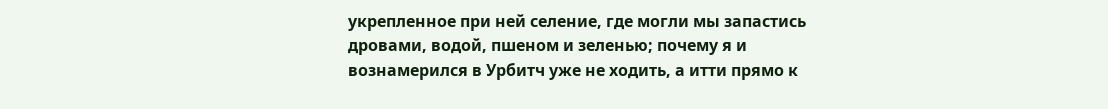укрепленное при ней селение, где могли мы запастись дровами, водой, пшеном и зеленью; почему я и вознамерился в Урбитч уже не ходить, а итти прямо к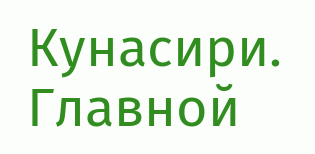Кунасири. Главной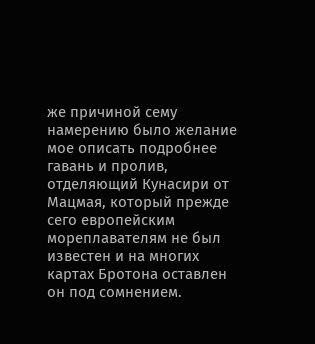же причиной сему намерению было желание мое описать подробнее гавань и пролив, отделяющий Кунасири от Мацмая, который прежде сего европейским мореплавателям не был известен и на многих картах Бротона оставлен он под сомнением.